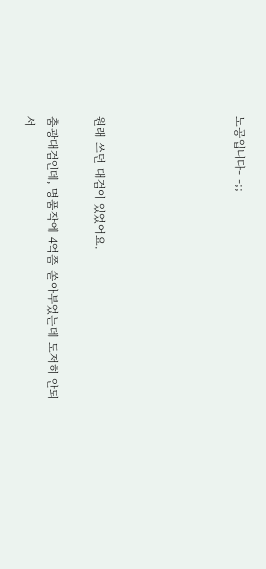노공입니다- -;;





원래 쓰던 대검이 있었어요.

춤광대검인데, 명품작에 4억쯤 쏟아부었는데 도저히 안되서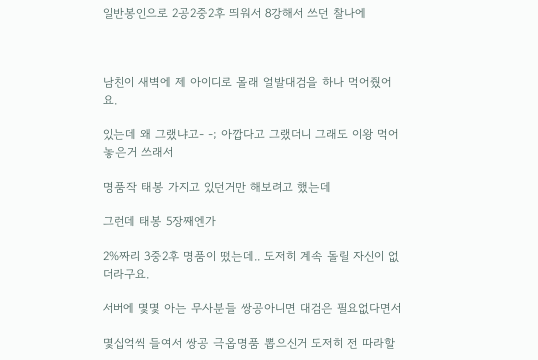일반봉인으로 2공2중2후 띄워서 8강해서 쓰던 찰나에



남친이 새벽에 제 아이디로 몰래 얼발대검을 하나 먹어줬어요.

있는데 왜 그랬냐고- -; 아깝다고 그랬더니 그래도 이왕 먹어놓은거 쓰래서

명품작 태봉 가지고 있던거만 해보려고 했는데

그런데 태봉 5장째엔가

2%짜리 3중2후 명품이 떴는데.. 도저히 계속 돌릴 자신이 없더라구요.

서버에 몇몇 아는 무사분들 쌍공아니면 대검은 필요없다면서

몇십억씩 들여서 쌍공 극옵명품 뽑으신거 도저히 전 따라할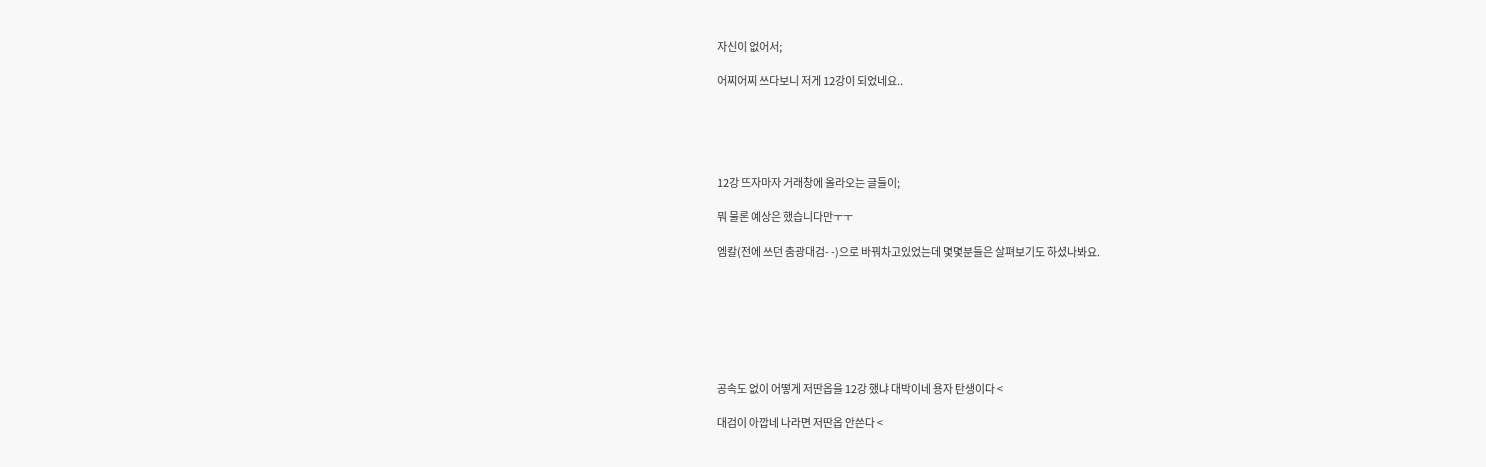자신이 없어서;

어찌어찌 쓰다보니 저게 12강이 되었네요..





12강 뜨자마자 거래창에 올라오는 글들이;

뭐 물론 예상은 했습니다만ㅜㅜ

엠칼(전에 쓰던 춤광대검- -)으로 바꿔차고있었는데 몇몇분들은 살펴보기도 하셨나봐요.







공속도 없이 어떻게 저딴옵을 12강 했냐 대박이네 용자 탄생이다 <

대검이 아깝네 나라면 저딴옵 안쓴다 <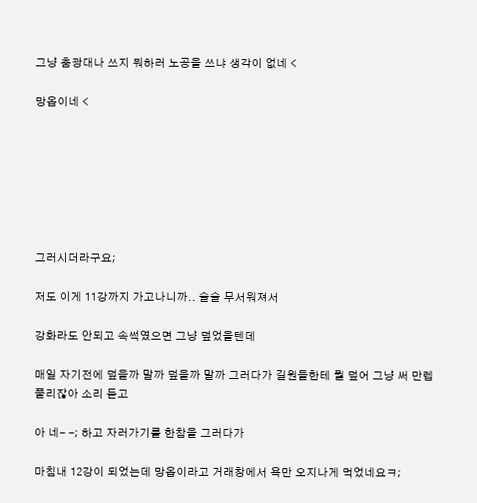그냥 춤광대나 쓰지 뭐하러 노공을 쓰냐 생각이 없네 <

망옵이네 <







그러시더라구요;

저도 이게 11강까지 가고나니까.. 슬슬 무서워져서

강화라도 안되고 속썩였으면 그냥 덮었을텐데

매일 자기전에 덮을까 말까 덮을까 말까 그러다가 길원들한테 뭘 덮어 그냥 써 만렙풀리잖아 소리 듣고

아 네- -; 하고 자러가기를 한참을 그러다가

마침내 12강이 되었는데 망옵이라고 거래창에서 욕만 오지나게 먹었네요ㅋ;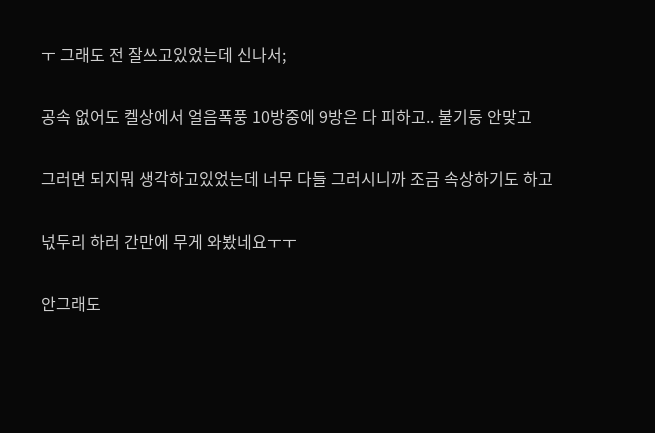ㅜ 그래도 전 잘쓰고있었는데 신나서;

공속 없어도 켈상에서 얼음폭풍 10방중에 9방은 다 피하고.. 불기둥 안맞고

그러면 되지뭐 생각하고있었는데 너무 다들 그러시니까 조금 속상하기도 하고

넋두리 하러 간만에 무게 와봤네요ㅜㅜ

안그래도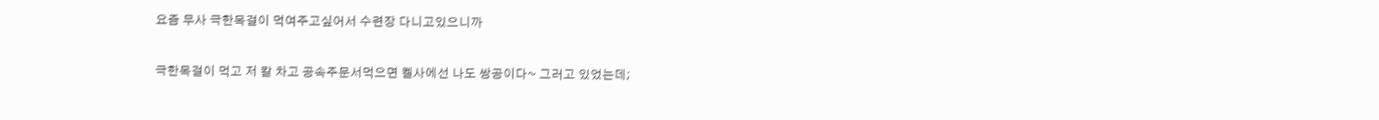요즘 무사 극한목걸이 먹여주고싶어서 수련장 다니고있으니까

극한목걸이 먹고 저 칼 차고 공속주문서먹으면 켈사에선 나도 쌍공이다~ 그러고 있었는데;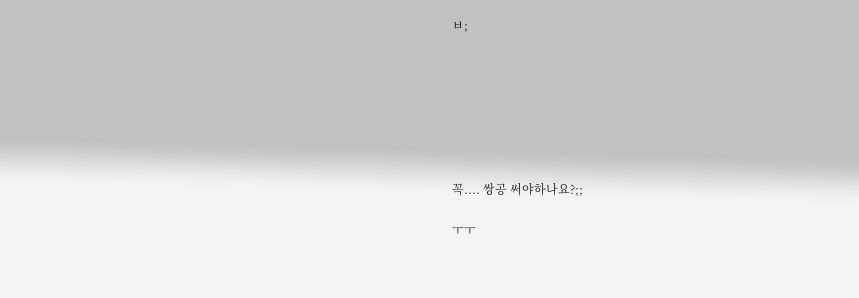ㅂ;







꼭.... 쌍공 써야하나요?;;

ㅜㅜ